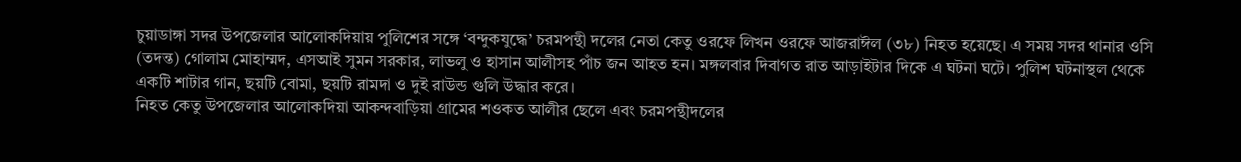চুয়াডাঙ্গা সদর উপজেলার আলোকদিয়ায় পুলিশের সঙ্গে ‘বন্দুকযুদ্ধে’ চরমপন্থী দলের নেতা কেতু ওরফে লিখন ওরফে আজরাঈল (৩৮) নিহত হয়েছে। এ সময় সদর থানার ওসি (তদন্ত) গোলাম মোহাম্মদ, এসআই সুমন সরকার, লাভলু ও হাসান আলীসহ পাঁচ জন আহত হন। মঙ্গলবার দিবাগত রাত আড়াইটার দিকে এ ঘটনা ঘটে। পুলিশ ঘটনাস্থল থেকে একটি শাটার গান, ছয়টি বোমা, ছয়টি রামদা ও দুই রাউন্ড গুলি উদ্ধার করে।
নিহত কেতু উপজেলার আলোকদিয়া আকন্দবাড়িয়া গ্রামের শওকত আলীর ছেলে এবং চরমপন্থীদলের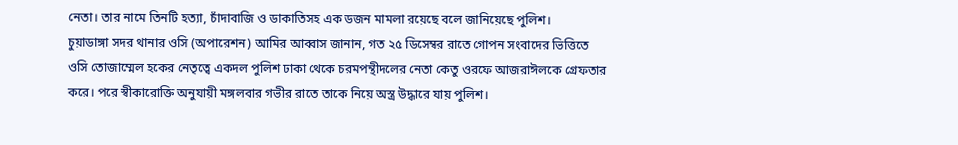নেতা। তার নামে তিনটি হত্যা, চাঁদাবাজি ও ডাকাতিসহ এক ডজন মামলা রয়েছে বলে জানিয়েছে পুলিশ।
চুয়াডাঙ্গা সদর থানার ওসি (অপারেশন) আমির আব্বাস জানান, গত ২৫ ডিসেম্বর রাতে গোপন সংবাদের ভিত্তিতে ওসি তোজাম্মেল হকের নেতৃত্বে একদল পুলিশ ঢাকা থেকে চরমপন্থীদলের নেতা কেতু ওরফে আজরাঈলকে গ্রেফতার করে। পরে স্বীকারোক্তি অনুযায়ী মঙ্গলবার গভীর রাতে তাকে নিয়ে অস্ত্র উদ্ধারে যায় পুলিশ।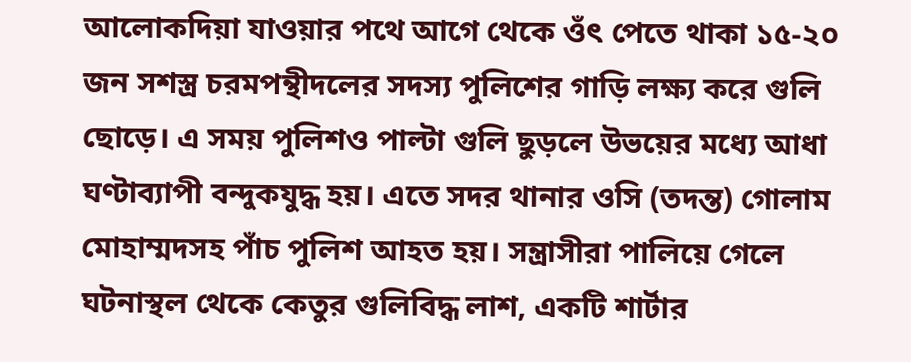আলোকদিয়া যাওয়ার পথে আগে থেকে ওঁৎ পেতে থাকা ১৫-২০ জন সশস্ত্র চরমপন্থীদলের সদস্য পুলিশের গাড়ি লক্ষ্য করে গুলি ছোড়ে। এ সময় পুলিশও পাল্টা গুলি ছুড়লে উভয়ের মধ্যে আধা ঘণ্টাব্যাপী বন্দুকযুদ্ধ হয়। এতে সদর থানার ওসি (তদন্ত) গোলাম মোহাম্মদসহ পাঁচ পুলিশ আহত হয়। সন্ত্রাসীরা পালিয়ে গেলে ঘটনাস্থল থেকে কেতুর গুলিবিদ্ধ লাশ, একটি শার্টার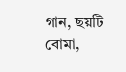গান, ছয়টি বোমা,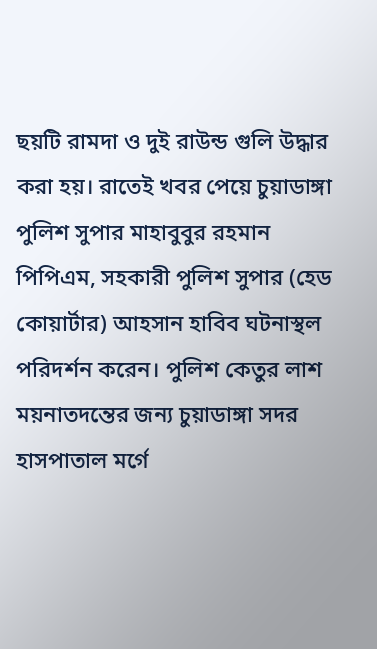ছয়টি রামদা ও দুই রাউন্ড গুলি উদ্ধার করা হয়। রাতেই খবর পেয়ে চুয়াডাঙ্গা পুলিশ সুপার মাহাবুবুর রহমান পিপিএম, সহকারী পুলিশ সুপার (হেড কোয়ার্টার) আহসান হাবিব ঘটনাস্থল পরিদর্শন করেন। পুলিশ কেতুর লাশ ময়নাতদন্তের জন্য চুয়াডাঙ্গা সদর হাসপাতাল মর্গে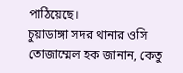পাঠিয়েছে।
চুয়াডাঙ্গা সদর থানার ওসি তোজাম্মেল হক জানান, কেতু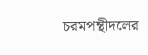চরমপন্থীদলের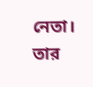নেতা। তার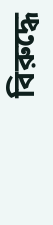বিরুদ্ধে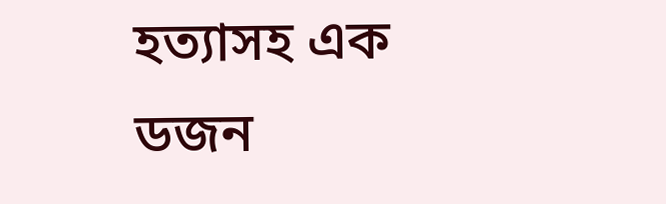হত্যাসহ এক ডজন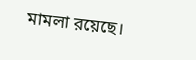মামলা রয়েছে।